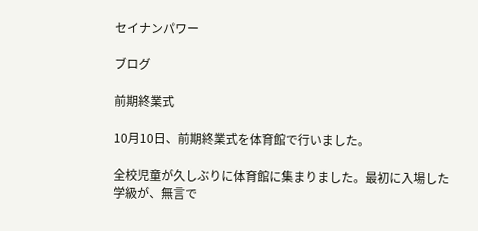セイナンパワー

ブログ

前期終業式

10月10日、前期終業式を体育館で行いました。

全校児童が久しぶりに体育館に集まりました。最初に入場した学級が、無言で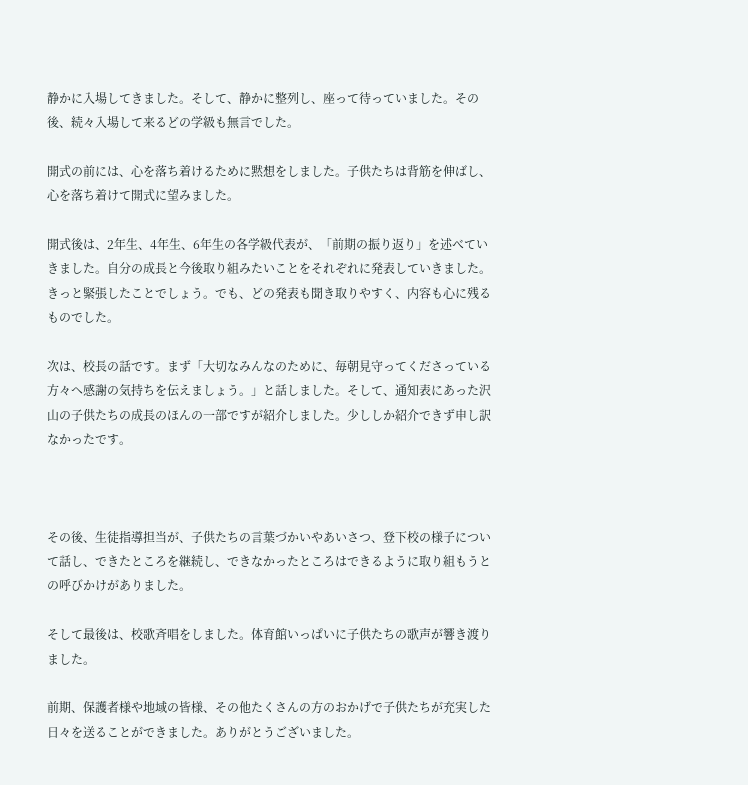静かに入場してきました。そして、静かに整列し、座って待っていました。その後、続々入場して来るどの学級も無言でした。

開式の前には、心を落ち着けるために黙想をしました。子供たちは背筋を伸ばし、心を落ち着けて開式に望みました。

開式後は、2年生、4年生、6年生の各学級代表が、「前期の振り返り」を述べていきました。自分の成長と今後取り組みたいことをそれぞれに発表していきました。きっと緊張したことでしょう。でも、どの発表も聞き取りやすく、内容も心に残るものでした。

次は、校長の話です。まず「大切なみんなのために、毎朝見守ってくださっている方々へ感謝の気持ちを伝えましょう。」と話しました。そして、通知表にあった沢山の子供たちの成長のほんの一部ですが紹介しました。少ししか紹介できず申し訳なかったです。



その後、生徒指導担当が、子供たちの言葉づかいやあいさつ、登下校の様子について話し、できたところを継続し、できなかったところはできるように取り組もうとの呼びかけがありました。

そして最後は、校歌斉唱をしました。体育館いっぱいに子供たちの歌声が響き渡りました。

前期、保護者様や地域の皆様、その他たくさんの方のおかげで子供たちが充実した日々を送ることができました。ありがとうございました。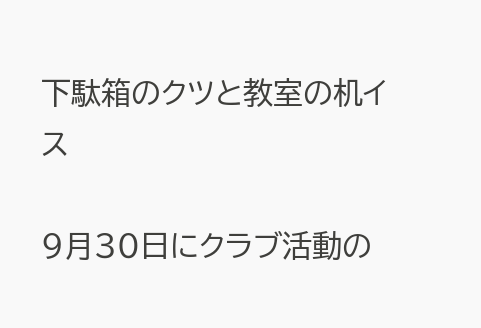下駄箱のクツと教室の机イス

9月30日にクラブ活動の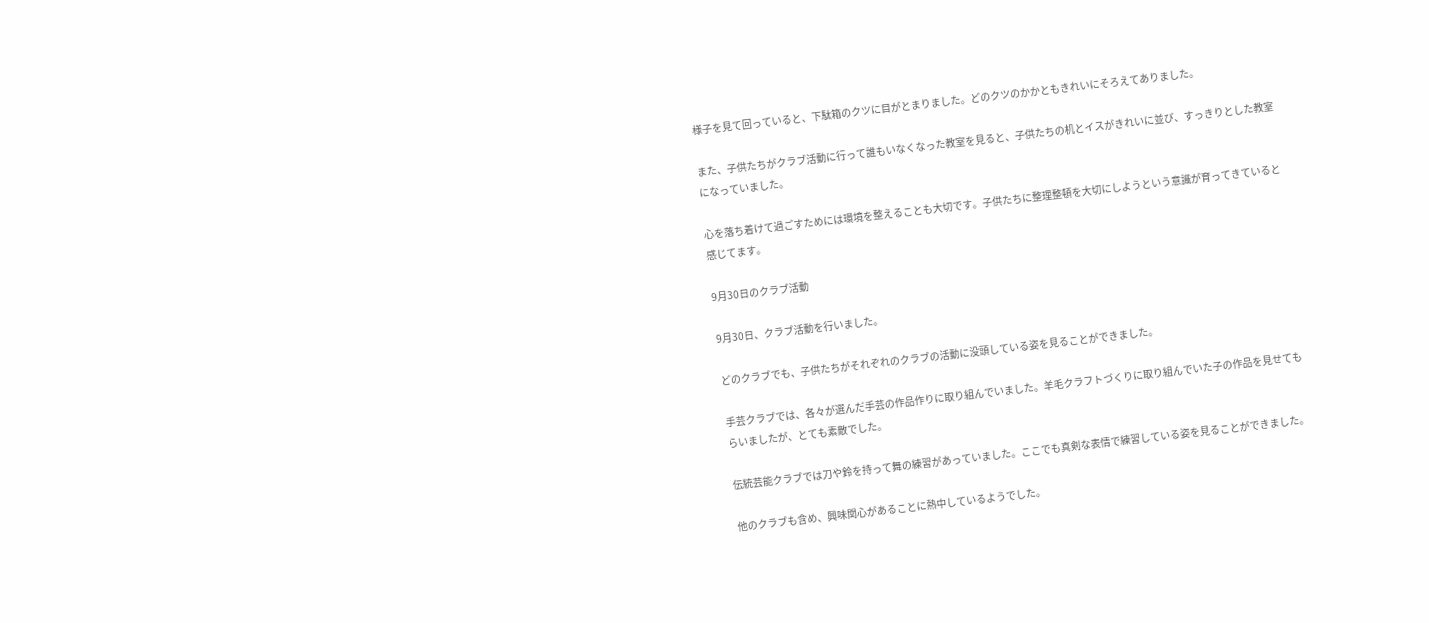様子を見て回っていると、下駄箱のクツに目がとまりました。どのクツのかかともきれいにそろえてありました。

また、子供たちがクラブ活動に行って誰もいなくなった教室を見ると、子供たちの机とイスがきれいに並び、すっきりとした教室になっていました。

心を落ち着けて過ごすためには環境を整えることも大切です。子供たちに整理整頓を大切にしようという意識が育ってきていると感じてます。

9月30日のクラブ活動

9月30日、クラブ活動を行いました。

どのクラブでも、子供たちがそれぞれのクラブの活動に没頭している姿を見ることができました。

手芸クラブでは、各々が選んだ手芸の作品作りに取り組んでいました。羊毛クラフトづくりに取り組んでいた子の作品を見せてもらいましたが、とても素敵でした。

伝統芸能クラブでは刀や鈴を持って舞の練習があっていました。ここでも真剣な表情で練習している姿を見ることができました。

他のクラブも含め、興味関心があることに熱中しているようでした。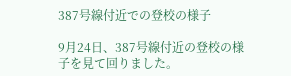387号線付近での登校の様子

9月24日、387号線付近の登校の様子を見て回りました。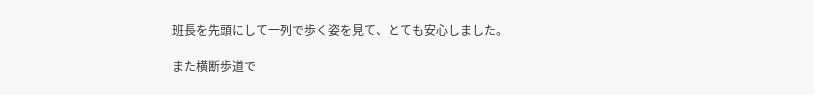班長を先頭にして一列で歩く姿を見て、とても安心しました。

また横断歩道で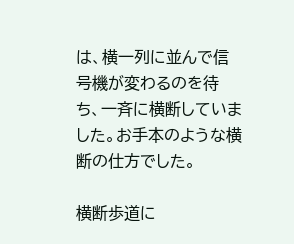は、横一列に並んで信号機が変わるのを待ち、一斉に横断していました。お手本のような横断の仕方でした。

横断歩道に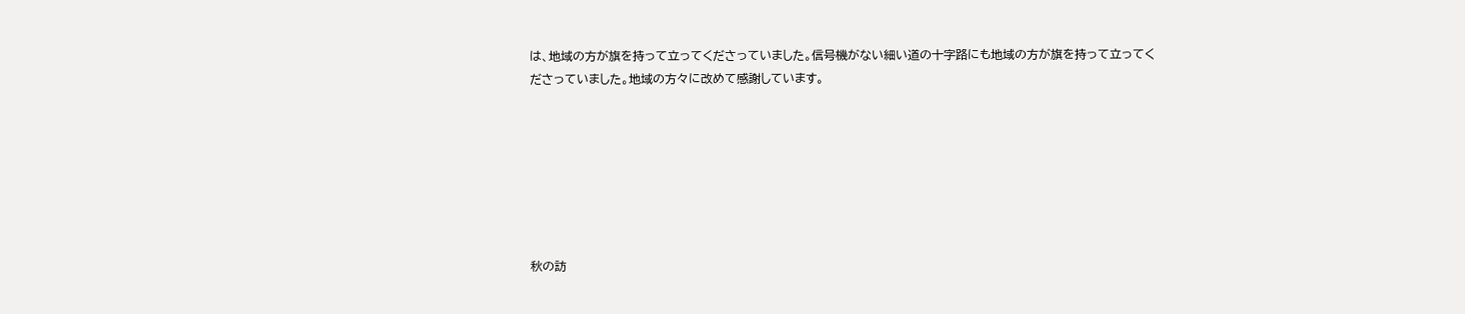は、地域の方が旗を持って立ってくださっていました。信号機がない細い道の十字路にも地域の方が旗を持って立ってくださっていました。地域の方々に改めて感謝しています。







秋の訪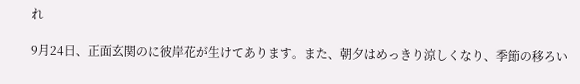れ

9月24日、正面玄関のに彼岸花が生けてあります。また、朝夕はめっきり涼しくなり、季節の移ろい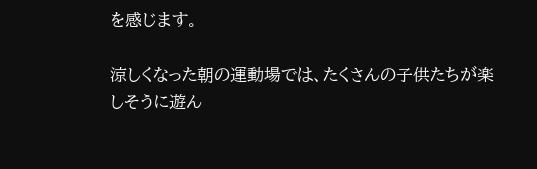を感じます。

涼しくなった朝の運動場では、たくさんの子供たちが楽しそうに遊ん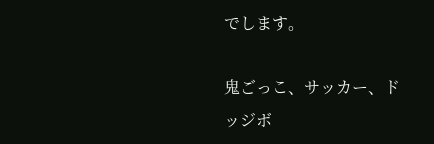でします。

鬼ごっこ、サッカー、ドッジボ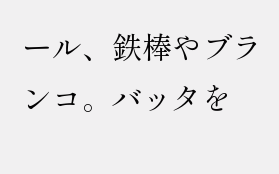ール、鉄棒やブランコ。バッタを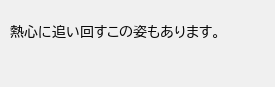熱心に追い回すこの姿もあります。